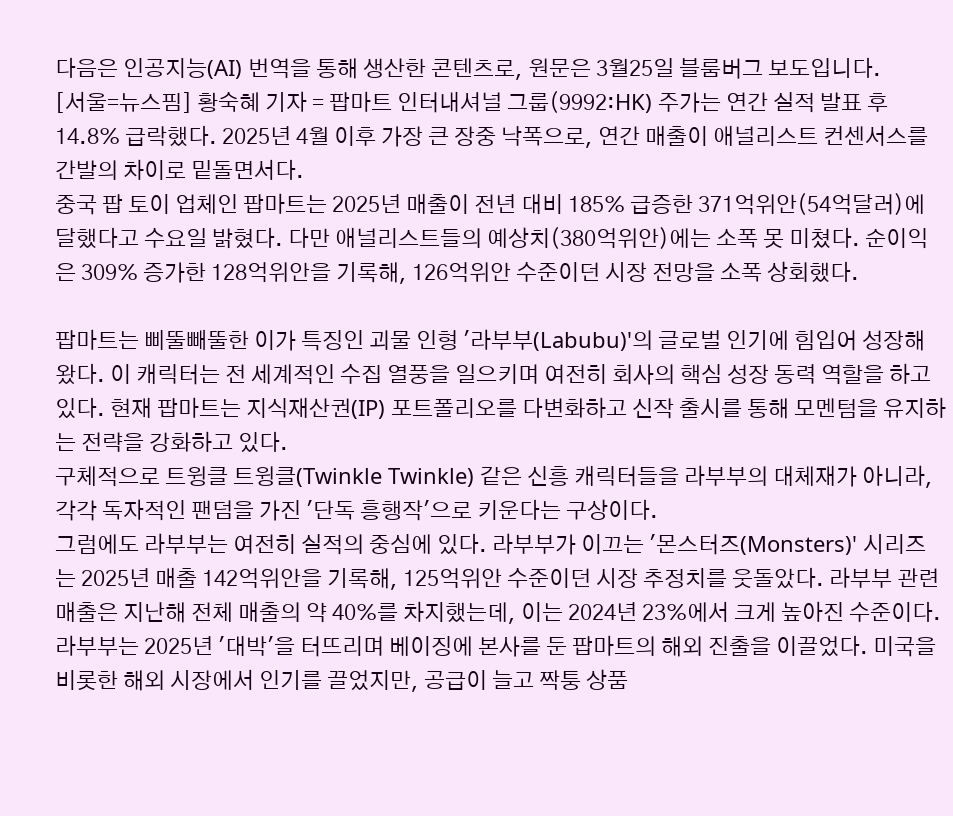다음은 인공지능(AI) 번역을 통해 생산한 콘텐츠로, 원문은 3월25일 블룸버그 보도입니다.
[서울=뉴스핌] 황숙혜 기자 = 팝마트 인터내셔널 그룹(9992:HK) 주가는 연간 실적 발표 후 14.8% 급락했다. 2025년 4월 이후 가장 큰 장중 낙폭으로, 연간 매출이 애널리스트 컨센서스를 간발의 차이로 밑돌면서다.
중국 팝 토이 업체인 팝마트는 2025년 매출이 전년 대비 185% 급증한 371억위안(54억달러)에 달했다고 수요일 밝혔다. 다만 애널리스트들의 예상치(380억위안)에는 소폭 못 미쳤다. 순이익은 309% 증가한 128억위안을 기록해, 126억위안 수준이던 시장 전망을 소폭 상회했다.

팝마트는 삐뚤빼뚤한 이가 특징인 괴물 인형 '라부부(Labubu)'의 글로벌 인기에 힘입어 성장해 왔다. 이 캐릭터는 전 세계적인 수집 열풍을 일으키며 여전히 회사의 핵심 성장 동력 역할을 하고 있다. 현재 팝마트는 지식재산권(IP) 포트폴리오를 다변화하고 신작 출시를 통해 모멘텀을 유지하는 전략을 강화하고 있다.
구체적으로 트윙클 트윙클(Twinkle Twinkle) 같은 신흥 캐릭터들을 라부부의 대체재가 아니라, 각각 독자적인 팬덤을 가진 '단독 흥행작'으로 키운다는 구상이다.
그럼에도 라부부는 여전히 실적의 중심에 있다. 라부부가 이끄는 '몬스터즈(Monsters)' 시리즈는 2025년 매출 142억위안을 기록해, 125억위안 수준이던 시장 추정치를 웃돌았다. 라부부 관련 매출은 지난해 전체 매출의 약 40%를 차지했는데, 이는 2024년 23%에서 크게 높아진 수준이다.
라부부는 2025년 '대박'을 터뜨리며 베이징에 본사를 둔 팝마트의 해외 진출을 이끌었다. 미국을 비롯한 해외 시장에서 인기를 끌었지만, 공급이 늘고 짝퉁 상품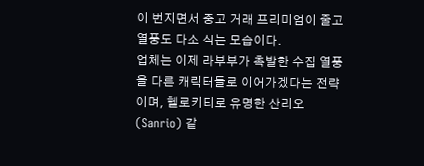이 번지면서 중고 거래 프리미엄이 줄고 열풍도 다소 식는 모습이다.
업체는 이제 라부부가 촉발한 수집 열풍을 다른 캐릭터들로 이어가겠다는 전략이며, 헬로키티로 유명한 산리오(Sanrio) 같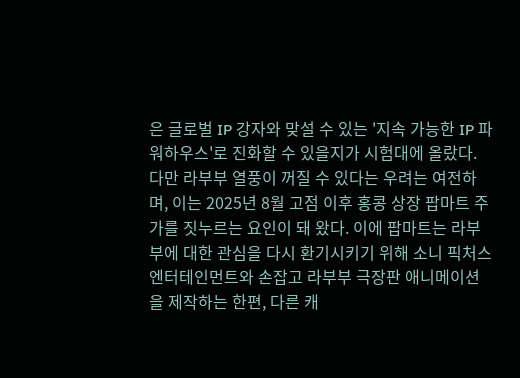은 글로벌 IP 강자와 맞설 수 있는 '지속 가능한 IP 파워하우스'로 진화할 수 있을지가 시험대에 올랐다.
다만 라부부 열풍이 꺼질 수 있다는 우려는 여전하며, 이는 2025년 8월 고점 이후 홍콩 상장 팝마트 주가를 짓누르는 요인이 돼 왔다. 이에 팝마트는 라부부에 대한 관심을 다시 환기시키기 위해 소니 픽처스 엔터테인먼트와 손잡고 라부부 극장판 애니메이션을 제작하는 한편, 다른 캐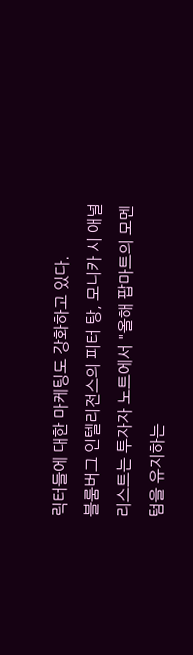릭터들에 대한 마케팅도 강화하고 있다.
블룸버그 인텔리전스의 피터 탕, 모니카 시 애널리스트는 투자자 노트에서 "올해 팝마트의 모멘텀을 유지하는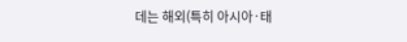데는 해외(특히 아시아·태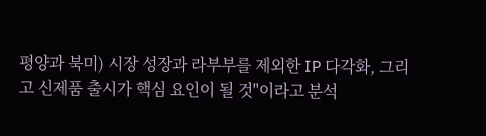평양과 북미) 시장 성장과 라부부를 제외한 IP 다각화, 그리고 신제품 출시가 핵심 요인이 될 것"이라고 분석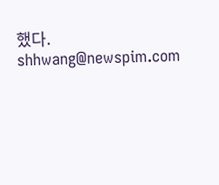했다.
shhwang@newspim.com